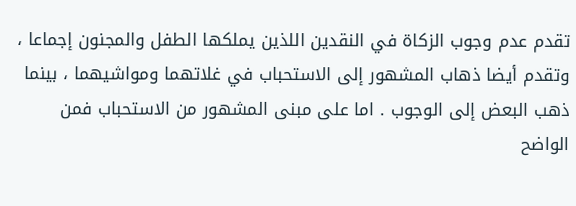تقدم عدم وجوب الزكاة في النقدين اللذين يملكها الطفل والمجنون إجماعا ، وتقدم أيضا ذهاب المشهور إلى الاستحباب في غلاتهما ومواشيهما ، بينما ذهب البعض إلى الوجوب . اما على مبنى المشهور من الاستحباب فمن الواضح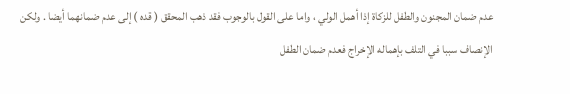عدم ضمان المجنون والطفل للزكاة إذا أهمل الولي ، واما على القول بالوجوب فقد ذهب المحقق ( قده ) إلى عدم ضمانهما أيضا . ولكن الإنصاف سببا في التلف بإهماله الإخراج فعدم ضمان الطفل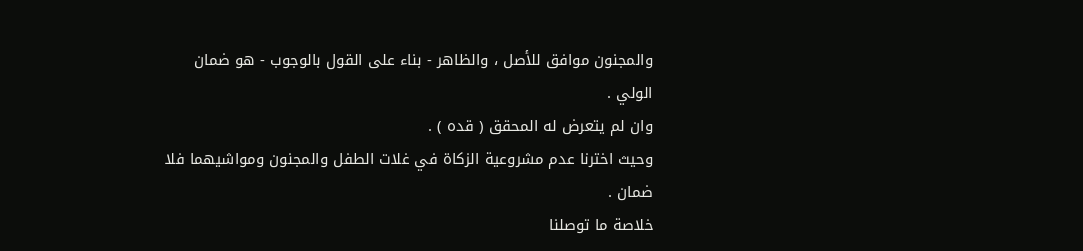والمجنون موافق للأصل ، والظاهر - بناء على القول بالوجوب - هو ضمان الولي .
وان لم يتعرض له المحقق ( قده ) .
وحيث اخترنا عدم مشروعية الزكاة في غلات الطفل والمجنون ومواشيهما فلا ضمان .
خلاصة ما توصلنا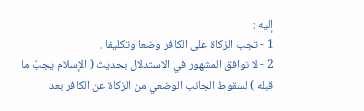إليه :
1 - تجب الزكاة على الكافر وضعا وتكليفا .
2 - لا نوافق المشهور في الاستدلال بحديث ( الإسلام يجبّ ما قبله ) لسقوط الجانب الوضعي من الزكاة عن الكافر بعد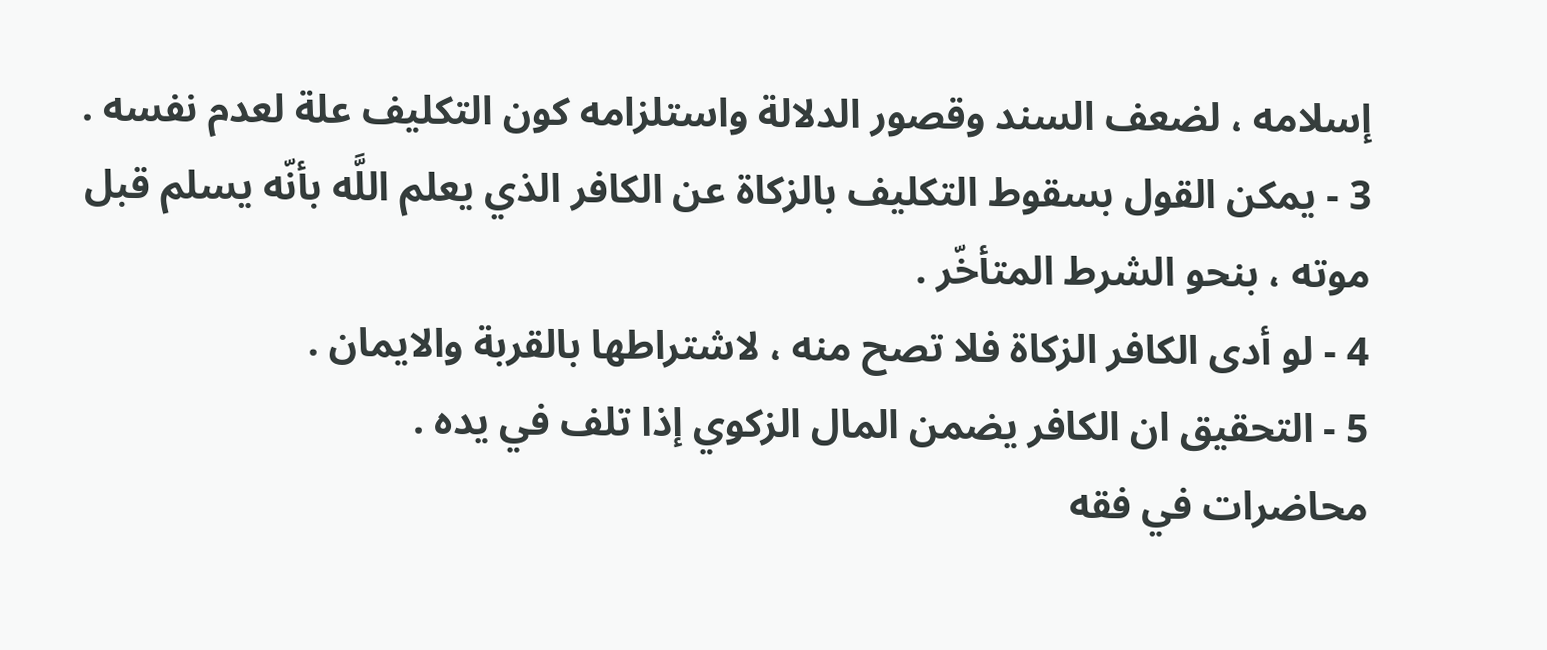إسلامه ، لضعف السند وقصور الدلالة واستلزامه كون التكليف علة لعدم نفسه .
3 - يمكن القول بسقوط التكليف بالزكاة عن الكافر الذي يعلم اللَّه بأنّه يسلم قبل موته ، بنحو الشرط المتأخّر .
4 - لو أدى الكافر الزكاة فلا تصح منه ، لاشتراطها بالقربة والايمان .
5 - التحقيق ان الكافر يضمن المال الزكوي إذا تلف في يده .
محاضرات في فقه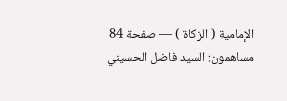الإمامية ( الزكاة ) — صفحة 84
مساهمون: السيد فاضل الحسيني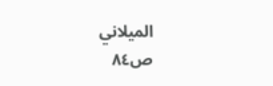الميلاني
ص٨٤